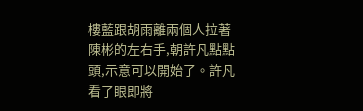樓藍跟胡雨離兩個人拉著陳彬的左右手,朝許凡點點頭,示意可以開始了。許凡看了眼即將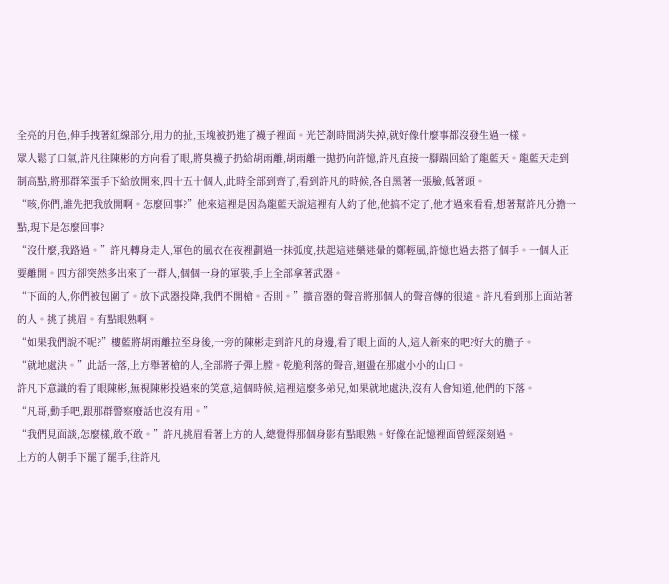全亮的月色,伸手拽著紅線部分,用力的扯,玉塊被扔進了襪子裡面。光芒剎時間消失掉,就好像什麼事都沒發生過一樣。
眾人鬆了口氣,許凡往陳彬的方向看了眼,將臭襪子扔給胡雨離,胡雨離一拋扔向許憶,許凡直接一腳踹回給了龍藍天。龍藍天走到制高點,將那群笨蛋手下給放開來,四十五十個人,此時全部到齊了,看到許凡的時候,各自黑著一張臉,低著頭。
“咳,你們,誰先把我放開啊。怎麼回事?”他來這裡是因為龍藍天說這裡有人約了他,他搞不定了,他才過來看看,想著幫許凡分擔一點,現下是怎麼回事?
“沒什麼,我路過。”許凡轉身走人,軍色的風衣在夜裡劃過一抹弧度,扶起這迷藥迷暈的鄭輕風,許憶也過去搭了個手。一個人正要離開。四方卻突然多出來了一群人,個個一身的軍裝,手上全部拿著武器。
“下面的人,你們被包圍了。放下武器投降,我們不開槍。否則。”擴音器的聲音將那個人的聲音傳的很遠。許凡看到那上面站著的人。挑了挑眉。有點眼熟啊。
“如果我們說不呢?”樓藍將胡雨離拉至身後,一旁的陳彬走到許凡的身邊,看了眼上面的人,這人新來的吧?好大的膽子。
“就地處決。”此話一落,上方舉著槍的人,全部將子彈上膛。乾脆利落的聲音,迴盪在那處小小的山口。
許凡下意識的看了眼陳彬,無視陳彬投過來的笑意,這個時候,這裡這麼多弟兄,如果就地處決,沒有人會知道,他們的下落。
“凡哥,動手吧,跟那群警察廢話也沒有用。”
“我們見面談,怎麼樣,敢不敢。”許凡挑眉看著上方的人,總覺得那個身影有點眼熟。好像在記憶裡面曾經深刻過。
上方的人朝手下罷了罷手,往許凡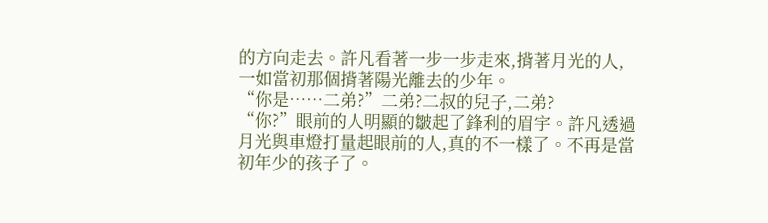的方向走去。許凡看著一步一步走來,揹著月光的人,一如當初那個揹著陽光離去的少年。
“你是……二弟?”二弟?二叔的兒子,二弟?
“你?”眼前的人明顯的皺起了鋒利的眉宇。許凡透過月光與車燈打量起眼前的人,真的不一樣了。不再是當初年少的孩子了。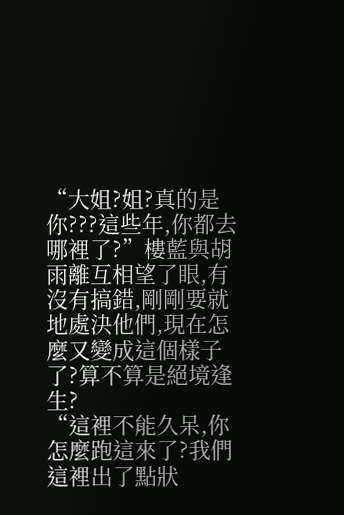“大姐?姐?真的是你???這些年,你都去哪裡了?”樓藍與胡雨離互相望了眼,有沒有搞錯,剛剛要就地處決他們,現在怎麼又變成這個樣子了?算不算是絕境逢生?
“這裡不能久呆,你怎麼跑這來了?我們這裡出了點狀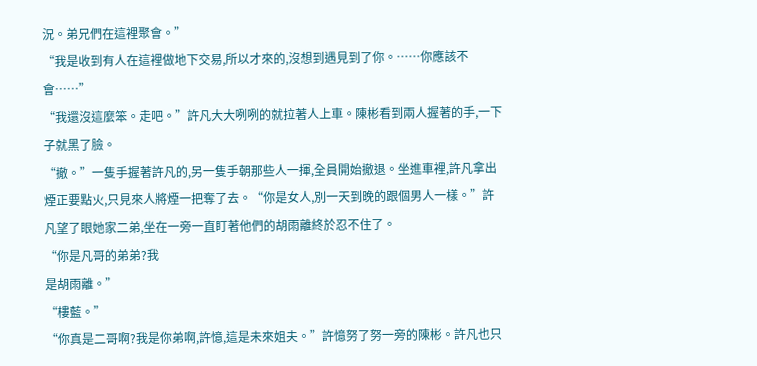況。弟兄們在這裡聚會。”
“我是收到有人在這裡做地下交易,所以才來的,沒想到遇見到了你。……你應該不會……”
“我還沒這麼笨。走吧。”許凡大大咧咧的就拉著人上車。陳彬看到兩人握著的手,一下子就黑了臉。
“撤。”一隻手握著許凡的,另一隻手朝那些人一揮,全員開始撤退。坐進車裡,許凡拿出煙正要點火,只見來人將煙一把奪了去。“你是女人,別一天到晚的跟個男人一樣。”許凡望了眼她家二弟,坐在一旁一直盯著他們的胡雨離終於忍不住了。
“你是凡哥的弟弟?我
是胡雨離。”
“樓藍。”
“你真是二哥啊?我是你弟啊,許憶,這是未來姐夫。”許憶努了努一旁的陳彬。許凡也只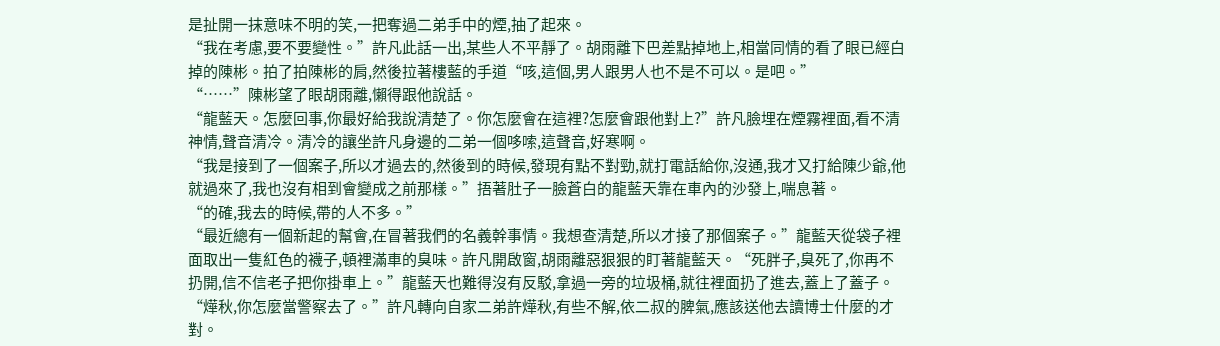是扯開一抹意味不明的笑,一把奪過二弟手中的煙,抽了起來。
“我在考慮,要不要變性。”許凡此話一出,某些人不平靜了。胡雨離下巴差點掉地上,相當同情的看了眼已經白掉的陳彬。拍了拍陳彬的肩,然後拉著樓藍的手道“咳,這個,男人跟男人也不是不可以。是吧。”
“……”陳彬望了眼胡雨離,懶得跟他說話。
“龍藍天。怎麼回事,你最好給我說清楚了。你怎麼會在這裡?怎麼會跟他對上?”許凡臉埋在煙霧裡面,看不清神情,聲音清冷。清冷的讓坐許凡身邊的二弟一個哆嗦,這聲音,好寒啊。
“我是接到了一個案子,所以才過去的,然後到的時候,發現有點不對勁,就打電話給你,沒通,我才又打給陳少爺,他就過來了,我也沒有相到會變成之前那樣。”捂著肚子一臉蒼白的龍藍天靠在車內的沙發上,喘息著。
“的確,我去的時候,帶的人不多。”
“最近總有一個新起的幫會,在冒著我們的名義幹事情。我想查清楚,所以才接了那個案子。”龍藍天從袋子裡面取出一隻紅色的襪子,頓裡滿車的臭味。許凡開啟窗,胡雨離惡狠狠的盯著龍藍天。“死胖子,臭死了,你再不扔開,信不信老子把你掛車上。”龍藍天也難得沒有反駁,拿過一旁的垃圾桶,就往裡面扔了進去,蓋上了蓋子。
“燁秋,你怎麼當警察去了。”許凡轉向自家二弟許燁秋,有些不解,依二叔的脾氣,應該送他去讀博士什麼的才對。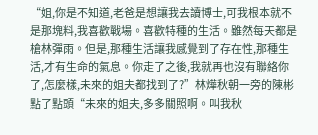“姐,你是不知道,老爸是想讓我去讀博士,可我根本就不是那塊料,我喜歡戰場。喜歡特種的生活。雖然每天都是槍林彈雨。但是,那種生活讓我感覺到了存在性,那種生活,才有生命的氣息。你走了之後,我就再也沒有聯絡你了,怎麼樣,未來的姐夫都找到了?”林燁秋朝一旁的陳彬點了點頭“未來的姐夫,多多關照啊。叫我秋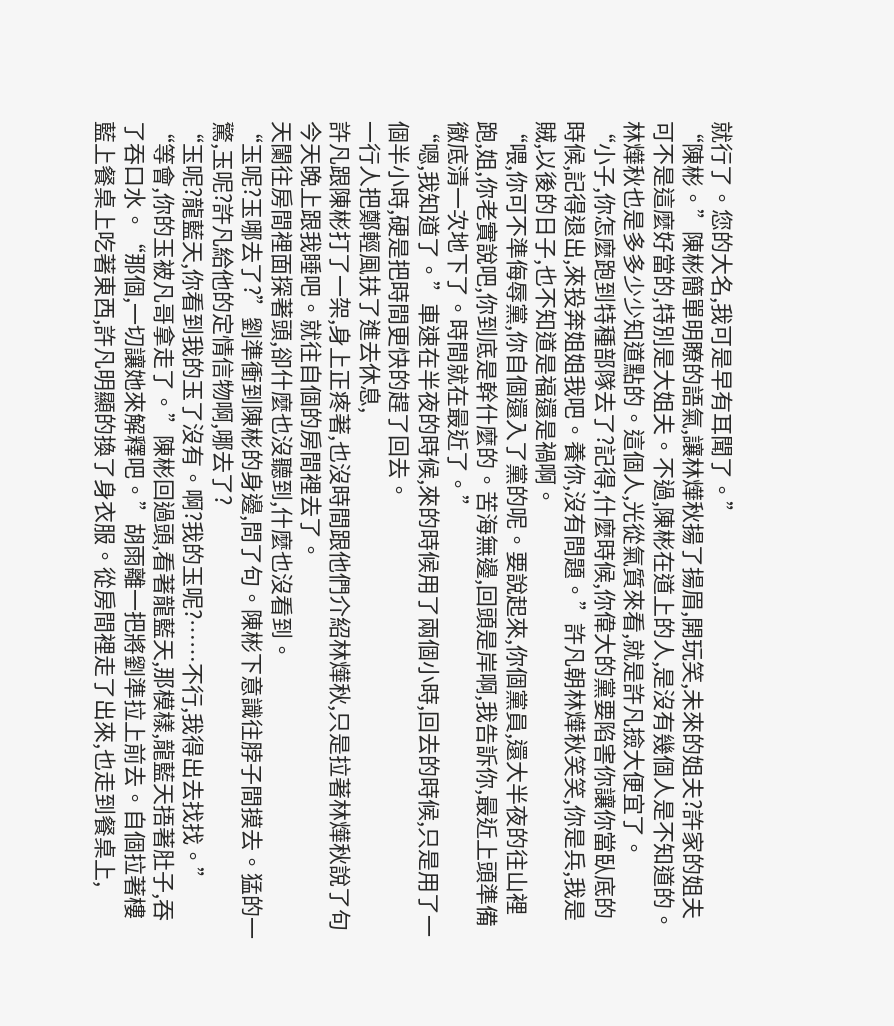就行了。您的大名,我可是早有耳聞了。”
“陳彬。”陳彬簡單明瞭的語氣,讓林燁秋揚了揚眉,開玩笑,未來的姐夫?許家的姐夫可不是這麼好當的,特別是大姐夫。不過,陳彬在道上的人,是沒有幾個人是不知道的。林燁秋也是多多少少知道點的。這個人,光從氣質來看,就是許凡撿大便宜了。
“小子,你怎麼跑到特種部隊去了?記得,什麼時候,你偉大的黨要陷害你讓你當臥底的時候,記得退出,來投奔姐姐我吧。養你,沒有問題。”許凡朝林燁秋笑笑,你是兵,我是賊,以後的日子,也不知道是福還是禍啊。
“喂,你可不準侮辱黨,你自個還入了黨的呢。要說起來,你個黨員,還大半夜的往山裡跑,姐,你老實說吧,你到底是幹什麼的。苦海無邊,回頭是岸啊,我告訴你,最近上頭準備徹底清一次地下了。時間就在最近了。”
“嗯,我知道了。”車速在半夜的時候,來的時候用了兩個小時,回去的時候,只是用了一個半小時,硬是把時間更快的趕了回去。
一行人把鄭輕風扶了進去休息,
許凡跟陳彬打了一架,身上正疼著,也沒時間跟他們介紹林燁秋,只是拉著林燁秋說了句今天晚上跟我睡吧。就往自個的房間裡去了。
天闌往房間裡面探著頭,卻什麼也沒聽到,什麼也沒看到。
“玉呢?玉哪去了?”劉準衝到陳彬的身邊,問了句。陳彬下意識往脖子間摸去。猛的一驚,玉呢?許凡給他的定情信物啊,哪去了?
“玉呢?龍藍天,你看到我的玉了沒有。啊?我的玉呢?……不行,我得出去找找。”
“等會,你的玉被凡哥拿走了。”陳彬回過頭,看著龍藍天,那模樣,龍藍天捂著肚子,吞了吞口水。“那個,一切讓她來解釋吧。”胡雨離一把將劉準拉上前去。自個拉著樓藍上餐桌上吃著東西,許凡明顯的換了身衣服。從房間裡走了出來,也走到餐桌上,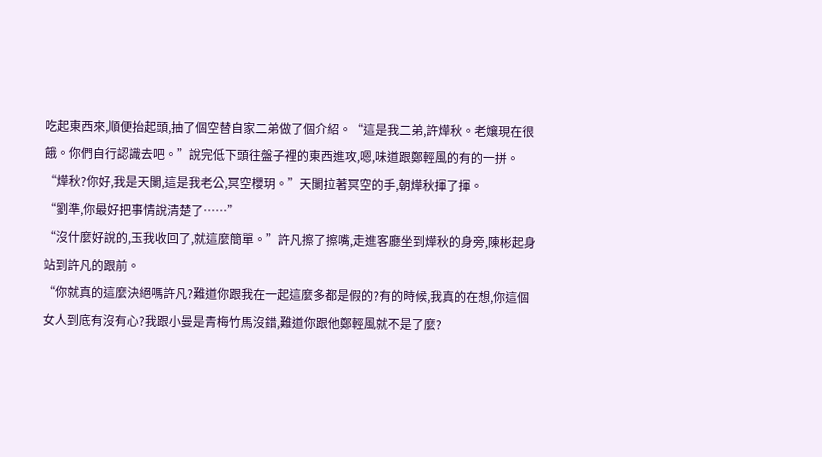吃起東西來,順便抬起頭,抽了個空替自家二弟做了個介紹。“這是我二弟,許燁秋。老孃現在很餓。你們自行認識去吧。”說完低下頭往盤子裡的東西進攻,嗯,味道跟鄭輕風的有的一拼。
“燁秋?你好,我是天闌,這是我老公,冥空櫻玥。”天闌拉著冥空的手,朝燁秋揮了揮。
“劉準,你最好把事情說清楚了……”
“沒什麼好說的,玉我收回了,就這麼簡單。”許凡擦了擦嘴,走進客廳坐到燁秋的身旁,陳彬起身站到許凡的跟前。
“你就真的這麼決絕嗎許凡?難道你跟我在一起這麼多都是假的?有的時候,我真的在想,你這個女人到底有沒有心?我跟小曼是青梅竹馬沒錯,難道你跟他鄭輕風就不是了麼?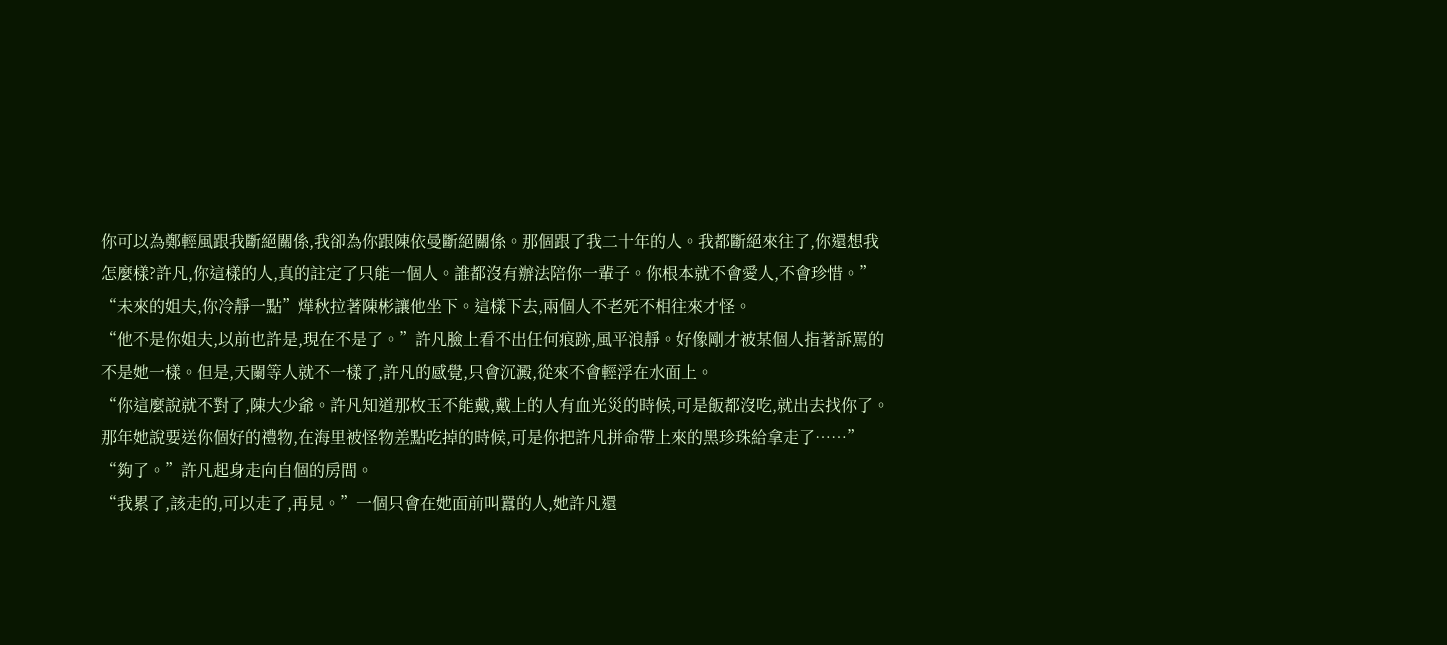你可以為鄭輕風跟我斷絕關係,我卻為你跟陳依曼斷絕關係。那個跟了我二十年的人。我都斷絕來往了,你還想我怎麼樣?許凡,你這樣的人,真的註定了只能一個人。誰都沒有辦法陪你一輩子。你根本就不會愛人,不會珍惜。”
“未來的姐夫,你冷靜一點”燁秋拉著陳彬讓他坐下。這樣下去,兩個人不老死不相往來才怪。
“他不是你姐夫,以前也許是,現在不是了。”許凡臉上看不出任何痕跡,風平浪靜。好像剛才被某個人指著訴罵的不是她一樣。但是,天闌等人就不一樣了,許凡的感覺,只會沉澱,從來不會輕浮在水面上。
“你這麼說就不對了,陳大少爺。許凡知道那枚玉不能戴,戴上的人有血光災的時候,可是飯都沒吃,就出去找你了。那年她說要送你個好的禮物,在海里被怪物差點吃掉的時候,可是你把許凡拼命帶上來的黑珍珠給拿走了……”
“夠了。”許凡起身走向自個的房間。
“我累了,該走的,可以走了,再見。”一個只會在她面前叫囂的人,她許凡還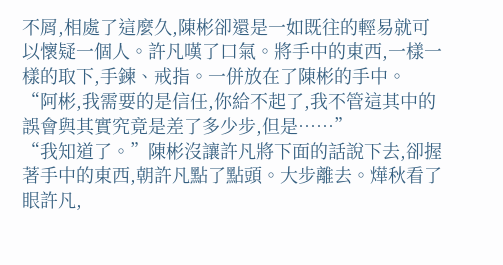不屑,相處了這麼久,陳彬卻還是一如既往的輕易就可以懷疑一個人。許凡嘆了口氣。將手中的東西,一樣一樣的取下,手鍊、戒指。一併放在了陳彬的手中。
“阿彬,我需要的是信任,你給不起了,我不管這其中的誤會與其實究竟是差了多少步,但是……”
“我知道了。”陳彬沒讓許凡將下面的話說下去,卻握著手中的東西,朝許凡點了點頭。大步離去。燁秋看了眼許凡,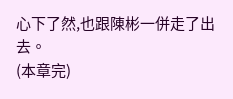心下了然,也跟陳彬一併走了出去。
(本章完)